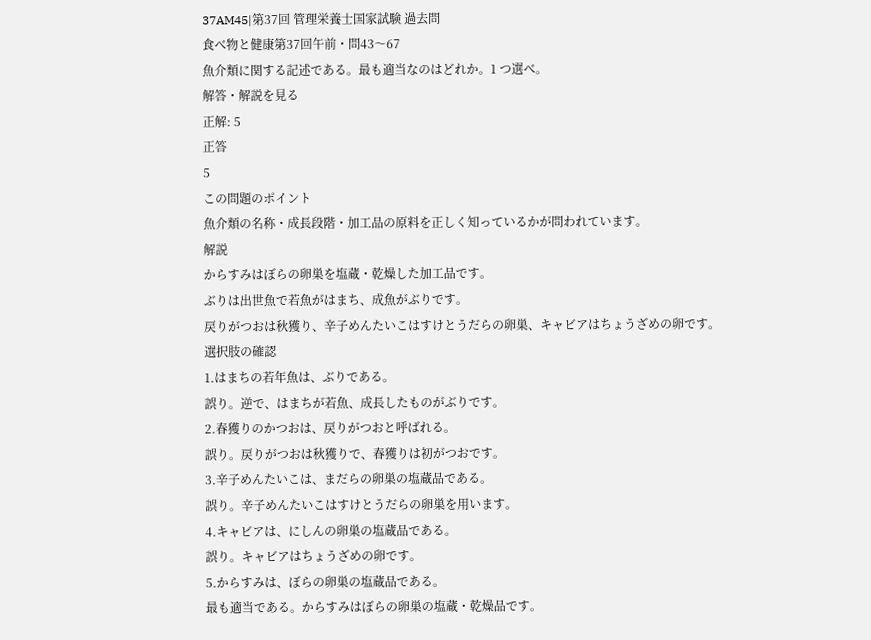37AM45|第37回 管理栄養士国家試験 過去問
食べ物と健康第37回午前・問43〜67
魚介類に関する記述である。最も適当なのはどれか。1 つ選べ。
解答・解説を見る
正解: 5
正答
5
この問題のポイント
魚介類の名称・成長段階・加工品の原料を正しく知っているかが問われています。
解説
からすみはぼらの卵巣を塩蔵・乾燥した加工品です。
ぶりは出世魚で若魚がはまち、成魚がぶりです。
戻りがつおは秋獲り、辛子めんたいこはすけとうだらの卵巣、キャビアはちょうざめの卵です。
選択肢の確認
1.はまちの若年魚は、ぶりである。
誤り。逆で、はまちが若魚、成長したものがぶりです。
2.春獲りのかつおは、戻りがつおと呼ばれる。
誤り。戻りがつおは秋獲りで、春獲りは初がつおです。
3.辛子めんたいこは、まだらの卵巣の塩蔵品である。
誤り。辛子めんたいこはすけとうだらの卵巣を用います。
4.キャビアは、にしんの卵巣の塩蔵品である。
誤り。キャビアはちょうざめの卵です。
5.からすみは、ぼらの卵巣の塩蔵品である。
最も適当である。からすみはぼらの卵巣の塩蔵・乾燥品です。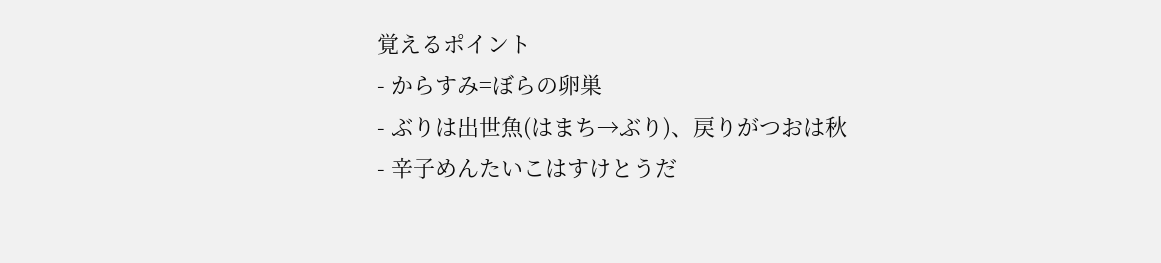覚えるポイント
- からすみ=ぼらの卵巣
- ぶりは出世魚(はまち→ぶり)、戻りがつおは秋
- 辛子めんたいこはすけとうだ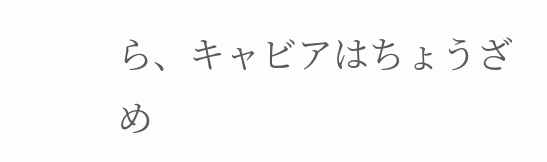ら、キャビアはちょうざめ